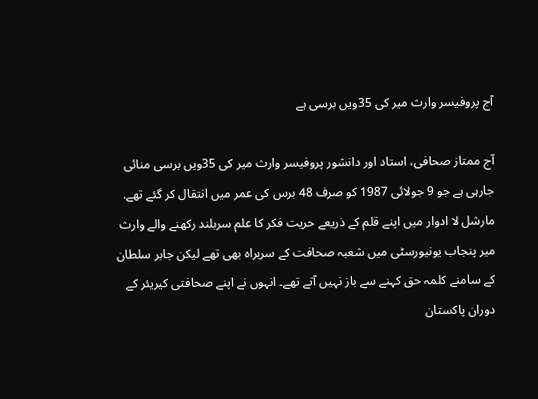آج پروفیسر وارث میر کی 35ویں برسی ہے

آج ممتاز صحافی، استاد اور دانشور پروفیسر وارث میر کی 35ویں برسی منائی جارہی ہے جو 9 جولائی 1987 کو صرف 48 برس کی عمر میں انتقال کر گئے تھے. مارشل لا ادوار میں اپنے قلم کے ذریعے حریت فکر کا علم سربلند رکھنے والے وارث میر پنجاب یونیورسٹی میں شعبہ صحافت کے سربراہ بھی تھے لیکن جابر سلطان کے سامنے کلمہ حق کہنے سے باز نہیں آتے تھے۔ انہوں نے اپنے صحافتی کیریئر کے دوران پاکستان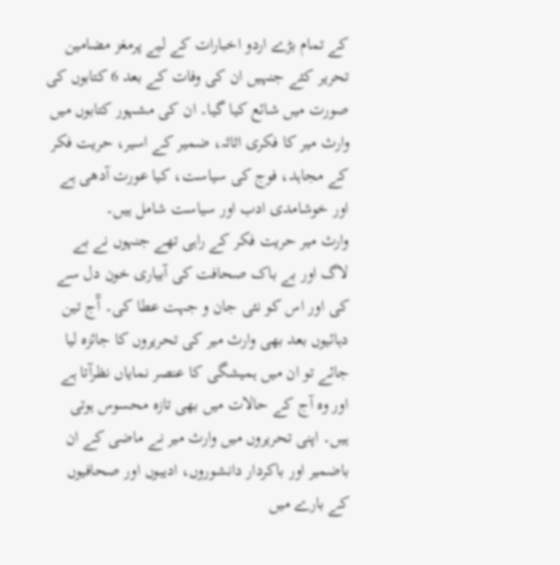کے تمام بڑے اردو اخبارات کے لیے پرمغز مضامین تحریر کئے جنہیں ان کی وفات کے بعد 6 کتابوں کی صورت میں شائع کیا گیا۔ ان کی مشہور کتابوں میں وارث میر کا فکری اثاثہ، ضمیر کے اسیر، حریت فکر کے مجاہد، فوج کی سیاست، کیا عورت آدھی ہے اور خوشامدی ادب اور سیاست شامل ہیں۔
وارث میر حریت فکر کے راہی تھے جنہوں نے بے لاگ اور بے باک صحافت کی آبیاری خون دل سے کی اور اس کو نئی جان و جہت عطا کی۔ آٓج تین دہائیوں بعد بھی وارث میر کی تحریروں کا جائزہ لیا جائے تو ان میں ہمیشگی کا عنصر نمایاں نظرآتا ہے اور وہ آج کے حالات میں بھی تازہ محسوس ہوتی ہیں۔ اپنی تحریروں میں وارث میر نے ماضی کے ان باضمیر اور باکردار دانشوروں، ادیبوں اور صحافیوں کے بارے میں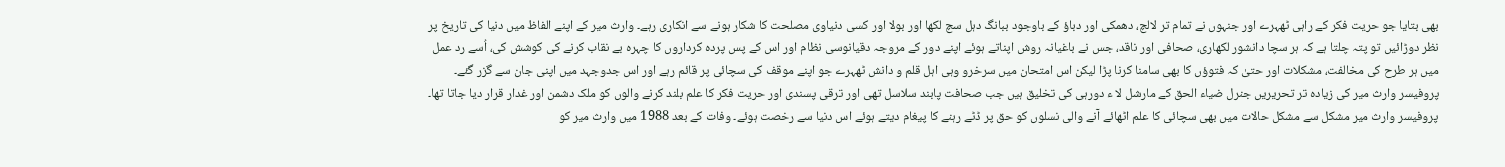بھی بتایا جو حریت فکر کے راہی ٹھہرے اور جنہوں نے تمام تر لالچ، دھمکی اور دباؤ کے باوجود ببانگ دہل سچ لکھا اور بولا اور کسی دنیاوی مصلحت کا شکار ہونے سے انکاری رہے۔ وارث میر کے اپنے الفاظ میں دنیا کی تاریخ پر نظر دوڑائیں تو پتہ چلتا ہے کہ ہر سچا دانشور لکھاری، صحافی اور ناقد، جس نے باغیانہ روش اپناتے ہوئے اپنے دور کے مروجہ دقیانوسی نظام اور اس کے پس پردہ کرداروں کا چہرہ بے نقاب کرنے کی کوشش کی، اُسے رد عمل میں ہر طرح کی مخالفت، مشکلات اور حتیٰ کہ فتوؤں کا بھی سامنا کرنا پڑا لیکن اس امتحان میں سرخرو وہی اہل قلم و دانش ٹھہرے جو اپنے موقف کی سچائی پر قائم رہے اور اس جدوجہد میں اپنی جان سے گزر گئے۔ پروفیسر وارث میر کی زیادہ تر تحریریں جنرل ضیاء الحق کے مارشل لا ء دورہی کی تخلیق ہیں جب صحافت پابند سلاسل تھی اور ترقی پسندی اور حریت فکر کا علم بلند کرنے والوں کو ملک دشمن اور غدار قرار دیا جاتا تھا۔
پروفیسر وارث میر مشکل سے مشکل حالات میں بھی سچائی کا علم اٹھائے آنے والی نسلوں کو حق پر ڈٹے رہنے کا پیغام دیتے ہوئے اس دنیا سے رخصت ہوئے۔ وفات کے بعد 1988 میں وارث میر کو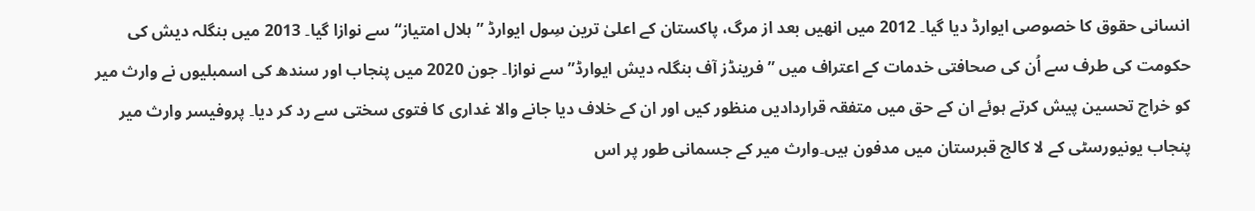انسانی حقوق کا خصوصی ایوارڈ دیا گیا۔ 2012 میں انھیں بعد از مرگ، پاکستان کے اعلیٰ ترین سِول ایوارڈ ”ہلال امتیاز“ سے نوازا گیا۔ 2013 میں بنگلہ دیش کی حکومت کی طرف سے اُن کی صحافتی خدمات کے اعتراف میں ”فرینڈز آف بنگلہ دیش ایوارڈ” سے نوازا۔ جون 2020 میں پنجاب اور سندھ کی اسمبلیوں نے وارث میر کو خراج تحسین پیش کرتے ہوئے ان کے حق میں متفقہ قراردادیں منظور کیں اور ان کے خلاف دیا جانے والا غداری کا فتوی سختی سے رد کر دیا۔ پروفیسر وارث میر پنجاب یونیورسٹی کے لا کالج قبرستان میں مدفون ہیں۔وارث میر کے جسمانی طور پر اس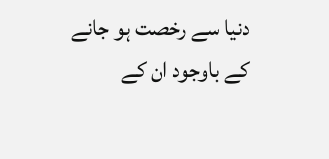دنیا سے رخصت ہو جانے کے باوجود ان کے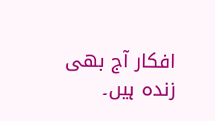افکار آج بھی زندہ ہیں۔